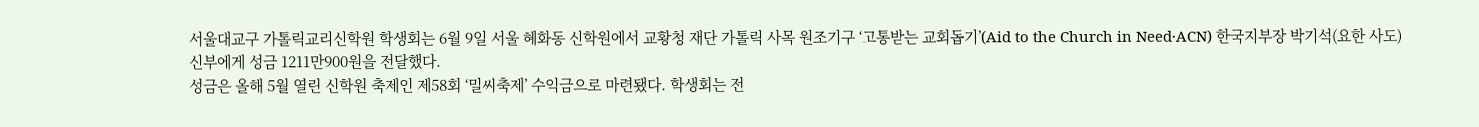서울대교구 가톨릭교리신학원 학생회는 6월 9일 서울 혜화동 신학원에서 교황청 재단 가톨릭 사목 원조기구 ‘고통받는 교회돕기’(Aid to the Church in Need·ACN) 한국지부장 박기석(요한 사도) 신부에게 성금 1211만900원을 전달했다.
성금은 올해 5월 열린 신학원 축제인 제58회 ‘밀씨축제’ 수익금으로 마련됐다. 학생회는 전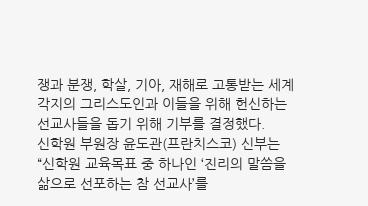쟁과 분쟁, 학살, 기아, 재해로 고통받는 세계 각지의 그리스도인과 이들을 위해 헌신하는 선교사들을 돕기 위해 기부를 결정했다.
신학원 부원장 윤도관(프란치스코) 신부는 “신학원 교육목표 중 하나인 ‘진리의 말씀을 삶으로 선포하는 참 선교사’를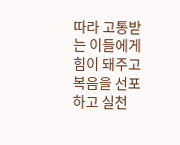따라 고통받는 이들에게 힘이 돼주고 복음을 선포하고 실천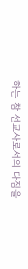하는 참 선교사로서의 다짐을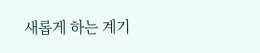새롭게 하는 계기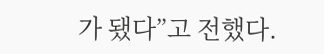가 됐다”고 전했다.